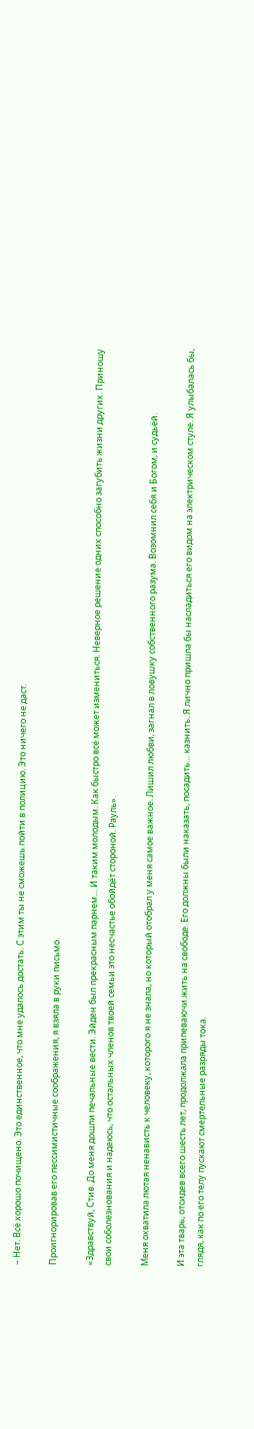– Нет. Всё хорошо почищено. Это единственное, что мне удалось достать. С этим ты не сможешь пойти в полицию. Это ничего не даст.

Проигнорировав его пессимистичные соображения, я взяла в руки письмо.

«Здравствуй, Стив. До меня дошли печальные вести. Эйден был прекрасным парнем… И таким молодым. Как быстро всё может измениться. Неверное решение одних способно загубить жизни других. Приношу свои соболезнования и надеюсь, что остальных членов твоей семьи это несчастье обойдёт стороной. Рауль».

Меня охватила лютая ненависть к человеку, которого я не знала, но который отобрал у меня самое важное. Лишил любви, загнал в ловушку собственного разума. Возомнил себя и Богом, и судьёй.

И эта тварь, отсидев всего шесть лет, продолжала припеваючи жить на свободе. Его должны были наказать, посадить… казнить. Я лично пришла бы насладиться его видом на электрическом стуле. Я улыбалась бы, глядя, как по его телу пускают смертельные разряды тока.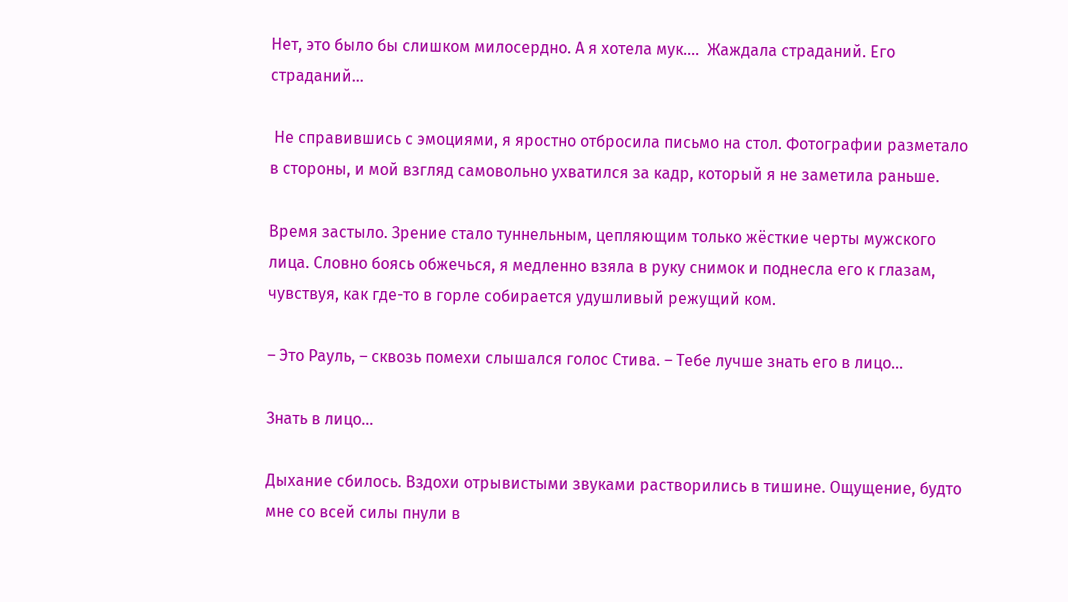Нет, это было бы слишком милосердно. А я хотела мук….  Жаждала страданий. Его страданий…

 Не справившись с эмоциями, я яростно отбросила письмо на стол. Фотографии разметало в стороны, и мой взгляд самовольно ухватился за кадр, который я не заметила раньше.

Время застыло. Зрение стало туннельным, цепляющим только жёсткие черты мужского лица. Словно боясь обжечься, я медленно взяла в руку снимок и поднесла его к глазам, чувствуя, как где-то в горле собирается удушливый режущий ком.

– Это Рауль, – сквозь помехи слышался голос Стива. – Тебе лучше знать его в лицо…

Знать в лицо…

Дыхание сбилось. Вздохи отрывистыми звуками растворились в тишине. Ощущение, будто мне со всей силы пнули в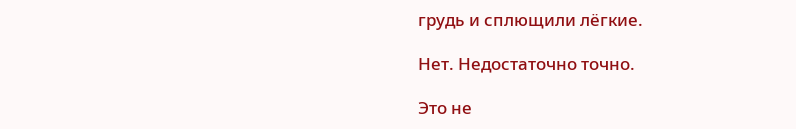грудь и сплющили лёгкие.

Нет. Недостаточно точно.

Это не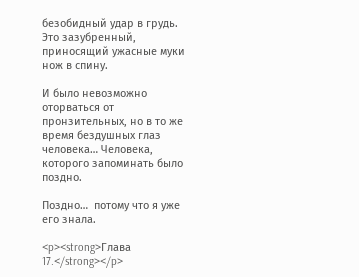безобидный удар в грудь. Это зазубренный, приносящий ужасные муки нож в спину.

И было невозможно оторваться от пронзительных, но в то же время бездушных глаз человека… Человека, которого запоминать было поздно.

Поздно…  потому что я уже его знала.

<p><strong>Глава 17.</strong></p>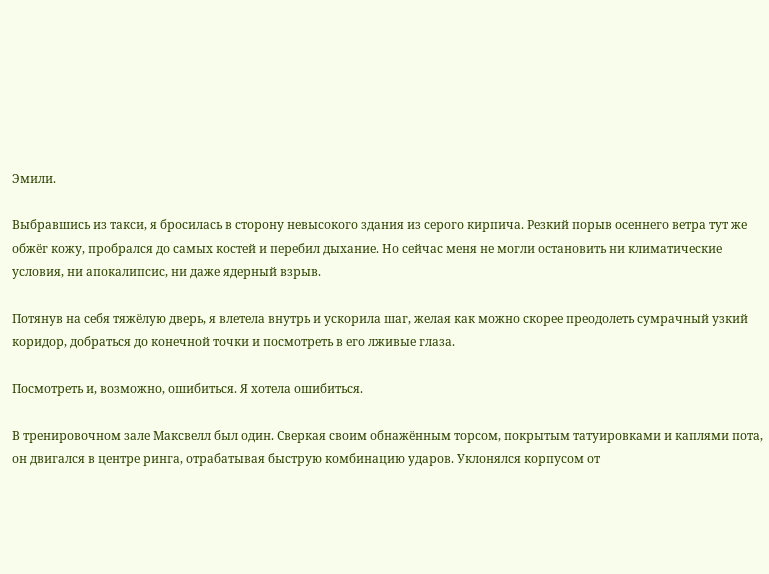Эмили.

Выбравшись из такси, я бросилась в сторону невысокого здания из серого кирпича. Резкий порыв осеннего ветра тут же обжёг кожу, пробрался до самых костей и перебил дыхание. Но сейчас меня не могли остановить ни климатические условия, ни апокалипсис, ни даже ядерный взрыв.

Потянув на себя тяжёлую дверь, я влетела внутрь и ускорила шаг, желая как можно скорее преодолеть сумрачный узкий коридор, добраться до конечной точки и посмотреть в его лживые глаза.

Посмотреть и, возможно, ошибиться. Я хотела ошибиться.

В тренировочном зале Максвелл был один. Сверкая своим обнажённым торсом, покрытым татуировками и каплями пота, он двигался в центре ринга, отрабатывая быструю комбинацию ударов. Уклонялся корпусом от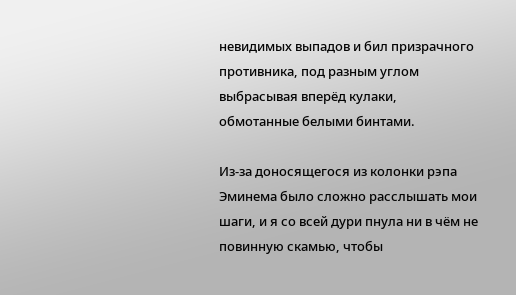невидимых выпадов и бил призрачного противника, под разным углом выбрасывая вперёд кулаки, обмотанные белыми бинтами.

Из-за доносящегося из колонки рэпа Эминема было сложно расслышать мои шаги, и я со всей дури пнула ни в чём не повинную скамью, чтобы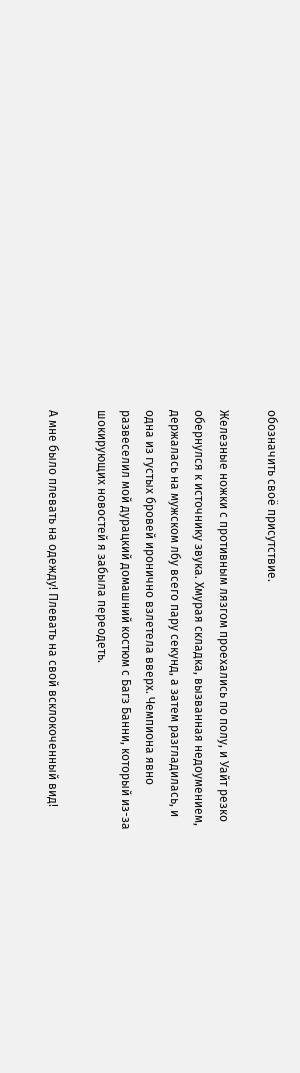обозначить своё присутствие.

Железные ножки с противным лязгом проехались по полу, и Уайт резко обернулся к источнику звука. Хмурая складка, вызванная недоумением, держалась на мужском лбу всего пару секунд, а затем разгладилась, и одна из густых бровей иронично взлетела вверх. Чемпиона явно развеселил мой дурацкий домашний костюм с Багз Банни, который из-за шокирующих новостей я забыла переодеть.

А мне было плевать на одежду! Плевать на свой всклокоченный вид!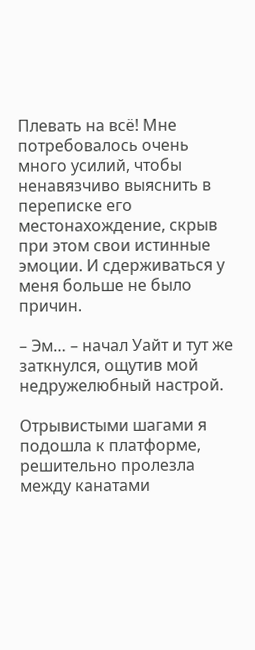Плевать на всё! Мне потребовалось очень много усилий, чтобы ненавязчиво выяснить в переписке его местонахождение, скрыв при этом свои истинные эмоции. И сдерживаться у меня больше не было причин.

– Эм… – начал Уайт и тут же заткнулся, ощутив мой недружелюбный настрой.

Отрывистыми шагами я подошла к платформе, решительно пролезла между канатами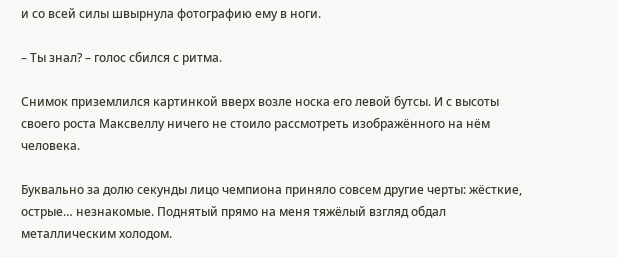и со всей силы швырнула фотографию ему в ноги.

– Ты знал? – голос сбился с ритма.

Снимок приземлился картинкой вверх возле носка его левой бутсы. И с высоты своего роста Максвеллу ничего не стоило рассмотреть изображённого на нём человека.

Буквально за долю секунды лицо чемпиона приняло совсем другие черты: жёсткие, острые… незнакомые. Поднятый прямо на меня тяжёлый взгляд обдал металлическим холодом.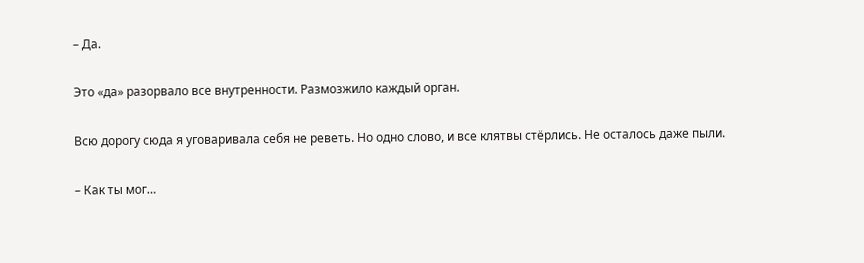– Да.

Это «да» разорвало все внутренности. Размозжило каждый орган.

Всю дорогу сюда я уговаривала себя не реветь. Но одно слово, и все клятвы стёрлись. Не осталось даже пыли.

– Как ты мог…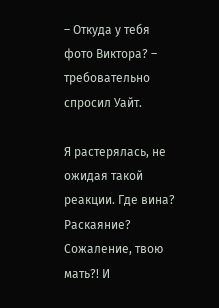– Откуда у тебя фото Виктора? – требовательно спросил Уайт.

Я растерялась, не ожидая такой реакции. Где вина? Раскаяние? Сожаление, твою мать?! И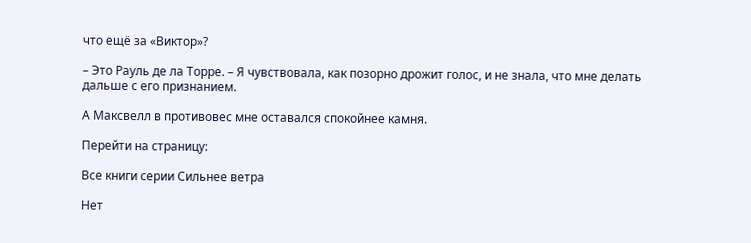что ещё за «Виктор»?

– Это Рауль де ла Торре. – Я чувствовала, как позорно дрожит голос, и не знала, что мне делать дальше с его признанием.

А Максвелл в противовес мне оставался спокойнее камня.

Перейти на страницу:

Все книги серии Сильнее ветра

Нет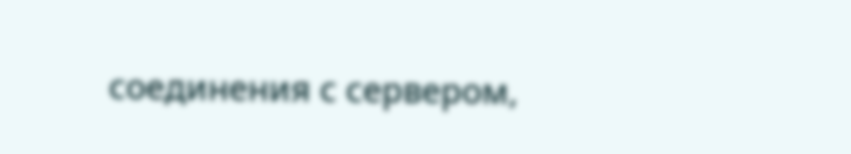соединения с сервером,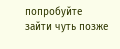попробуйте зайти чуть позже